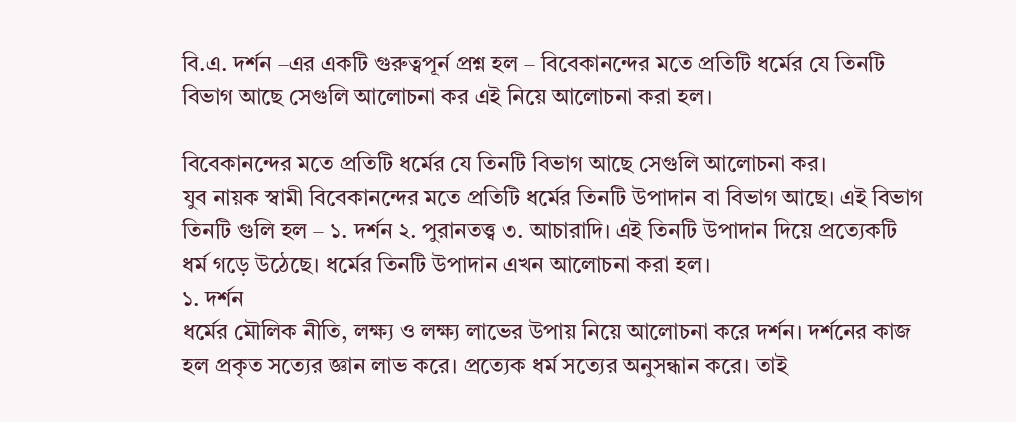বি.এ. দর্শন –এর একটি গুরুত্বপূর্ন প্রশ্ন হল – বিবেকানন্দের মতে প্রতিটি ধর্মের যে তিনটি বিভাগ আছে সেগুলি আলোচনা কর এই নিয়ে আলোচনা করা হল।

বিবেকানন্দের মতে প্রতিটি ধর্মের যে তিনটি বিভাগ আছে সেগুলি আলোচনা কর।
যুব নায়ক স্বামী বিবেকানন্দের মতে প্রতিটি ধর্মের তিনটি উপাদান বা বিভাগ আছে। এই বিভাগ তিনটি গুলি হল – ১. দর্শন ২. পুরানতত্ত্ব ৩. আচারাদি। এই তিনটি উপাদান দিয়ে প্রত্যেকটি ধর্ম গড়ে উঠেছে। ধর্মের তিনটি উপাদান এখন আলোচনা করা হল।
১. দর্শন
ধর্মের মৌলিক নীতি, লক্ষ্য ও লক্ষ্য লাভের উপায় নিয়ে আলোচনা করে দর্শন। দর্শনের কাজ হল প্রকৃত সত্যের জ্ঞান লাভ করে। প্রত্যেক ধর্ম সত্যের অনুসন্ধান করে। তাই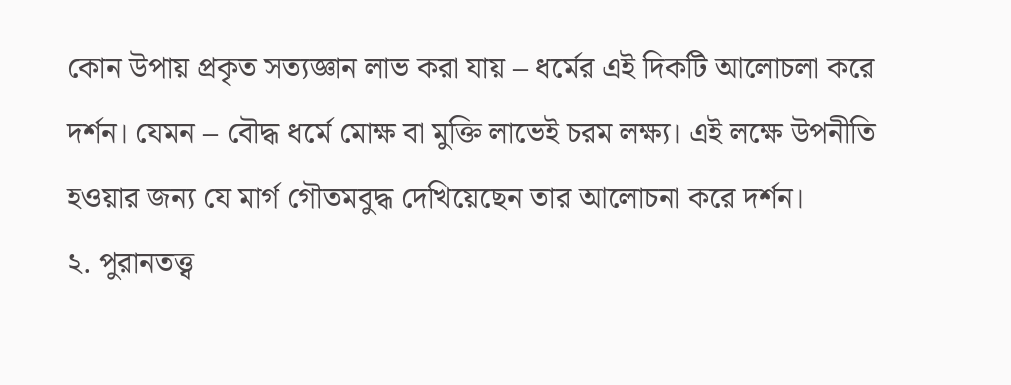কোন উপায় প্রকৃত সত্যজ্ঞান লাভ করা যায় – ধর্মের এই দিকটি আলোচলা করে দর্শন। যেমন – বৌদ্ধ ধর্মে মোক্ষ বা মুক্তি লাভেই চরম লক্ষ্য। এই লক্ষে উপনীতি হওয়ার জন্য যে মার্গ গৌতমবুদ্ধ দেখিয়েছেন তার আলোচনা করে দর্শন।
২. পুরানতত্ত্ব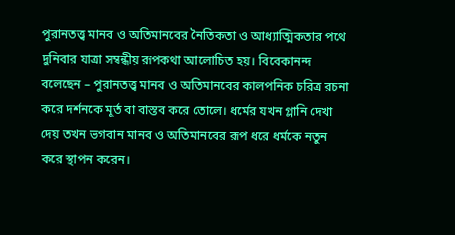পুরানতত্ত্ব মানব ও অতিমানবের নৈতিকতা ও আধ্যাত্মিকতার পথে দুনিবার যাত্রা সম্বন্ধীয় রূপকথা আলোচিত হয়। বিবেকানন্দ বলেছেন – পুরানতত্ত্ব মানব ও অতিমানবের কালপনিক চরিত্র রচনা করে দর্শনকে মূর্ত বা বাস্তব করে তোলে। ধর্মের যখন গ্লানি দেখা দেয় তখন ভগবান মানব ও অতিমানবের রূপ ধরে ধর্মকে নতুন করে স্থাপন করেন।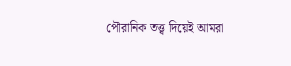পৌরানিক তত্ত্ব দিয়েই আমরা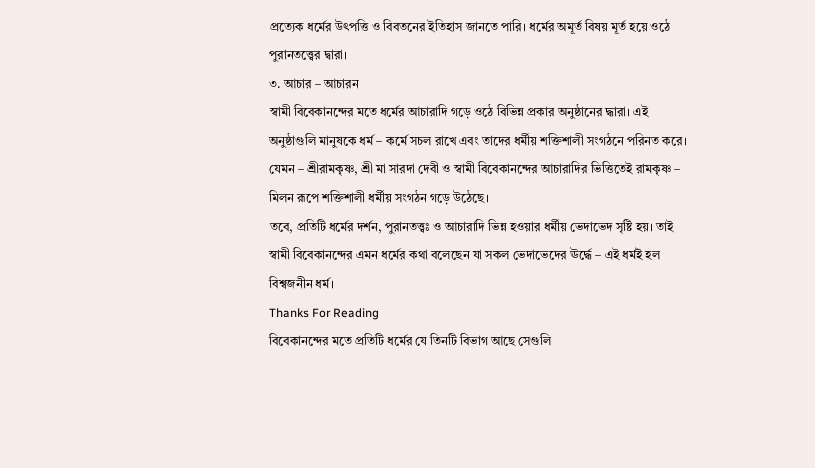প্রত্যেক ধর্মের উৎপত্তি ও বিবতনের ইতিহাস জানতে পারি। ধর্মের অমূর্ত বিষয় মূর্ত হয়ে ওঠে পুরানতত্ত্বের দ্বারা।
৩. আচার – আচারন
স্বামী বিবেকানন্দের মতে ধর্মের আচারাদি গড়ে ওঠে বিভিন্ন প্রকার অনুষ্ঠানের দ্ধারা। এই অনুষ্ঠাগুলি মানুষকে ধর্ম – কর্মে সচল রাখে এবং তাদের ধর্মীয় শক্তিশালী সংগঠনে পরিনত করে। যেমন – শ্রীরামকৃষ্ণ, শ্রী মা সারদা দেবী ও স্বামী বিবেকানন্দের আচারাদির ভিত্তিতেই রামকৃষ্ণ – মিলন রূপে শক্তিশালী ধর্মীয় সংগঠন গড়ে উঠেছে।
তবে, প্রতিটি ধর্মের দর্শন, পুরানতত্ত্বঃ ও আচারাদি ভিন্ন হওয়ার ধর্মীয় ভেদাভেদ সৃষ্টি হয়। তাই স্বামী বিবেকানন্দের এমন ধর্মের কথা বলেছেন যা সকল ভেদাভেদের ঊর্দ্ধে – এই ধর্মই হল বিশ্বজনীন ধর্ম।
Thanks For Reading
বিবেকানন্দের মতে প্রতিটি ধর্মের যে তিনটি বিভাগ আছে সেগুলি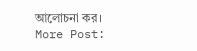আলোচনা কর।
More Post: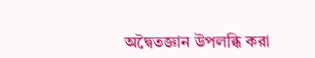অদ্বৈতজ্ঞান উপলব্ধি করা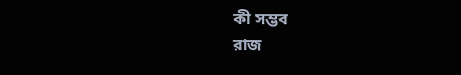কী সম্ভব
রাজ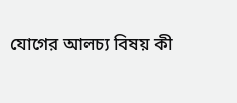যোগের আলচ্য বিষয় কী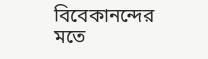বিবেকানন্দের মতে